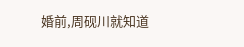婚前,周砚川就知道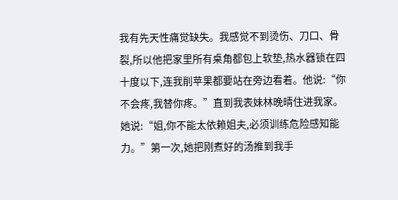我有先天性痛觉缺失。我感觉不到烫伤、刀口、骨裂,所以他把家里所有桌角都包上软垫,热水器锁在四十度以下,连我削苹果都要站在旁边看着。他说:“你不会疼,我替你疼。”直到我表妹林晚晴住进我家。她说:“姐,你不能太依赖姐夫,必须训练危险感知能力。”第一次,她把刚煮好的汤推到我手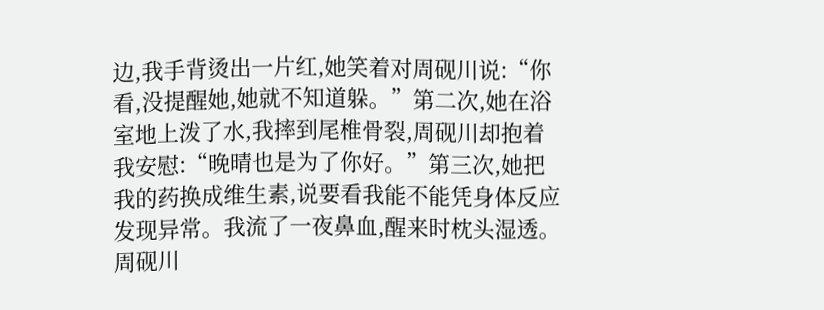边,我手背烫出一片红,她笑着对周砚川说:“你看,没提醒她,她就不知道躲。”第二次,她在浴室地上泼了水,我摔到尾椎骨裂,周砚川却抱着我安慰:“晚晴也是为了你好。”第三次,她把我的药换成维生素,说要看我能不能凭身体反应发现异常。我流了一夜鼻血,醒来时枕头湿透。周砚川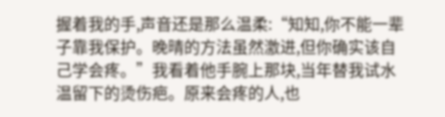握着我的手,声音还是那么温柔:“知知,你不能一辈子靠我保护。晚晴的方法虽然激进,但你确实该自己学会疼。”我看着他手腕上那块,当年替我试水温留下的烫伤疤。原来会疼的人,也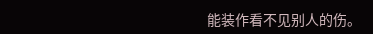能装作看不见别人的伤。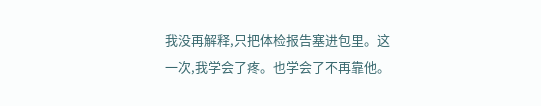我没再解释,只把体检报告塞进包里。这一次,我学会了疼。也学会了不再靠他。